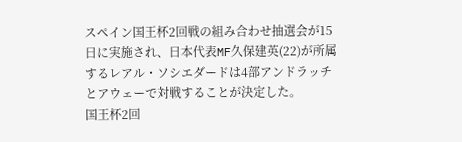スペイン国王杯2回戦の組み合わせ抽選会が15日に実施され、日本代表MF久保建英(22)が所属するレアル・ソシエダードは4部アンドラッチとアウェーで対戦することが決定した。
国王杯2回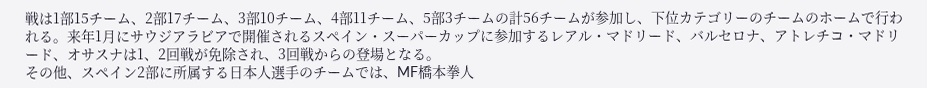戦は1部15チーム、2部17チーム、3部10チーム、4部11チーム、5部3チームの計56チームが参加し、下位カテゴリーのチームのホームで行われる。来年1月にサウジアラビアで開催されるスペイン・スーパーカップに参加するレアル・マドリード、バルセロナ、アトレチコ・マドリード、オサスナは1、2回戦が免除され、3回戦からの登場となる。
その他、スペイン2部に所属する日本人選手のチームでは、MF橋本拳人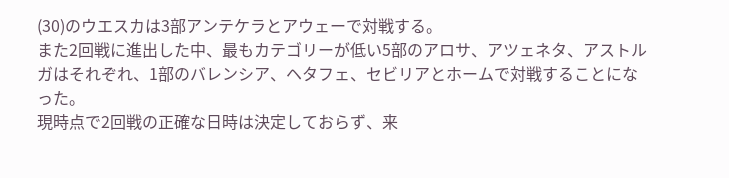(30)のウエスカは3部アンテケラとアウェーで対戦する。
また2回戦に進出した中、最もカテゴリーが低い5部のアロサ、アツェネタ、アストルガはそれぞれ、1部のバレンシア、ヘタフェ、セビリアとホームで対戦することになった。
現時点で2回戦の正確な日時は決定しておらず、来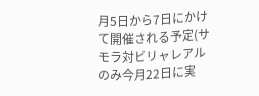月5日から7日にかけて開催される予定(サモラ対ビリャレアルのみ今月22日に実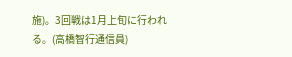施)。3回戦は1月上旬に行われる。(高橋智行通信員)